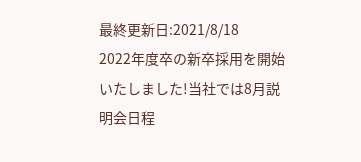最終更新日:2021/8/18
2022年度卒の新卒採用を開始いたしました!当社では8月説明会日程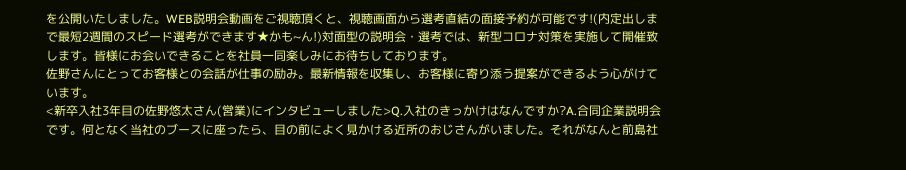を公開いたしました。WEB説明会動画をご視聴頂くと、視聴画面から選考直結の面接予約が可能です!(内定出しまで最短2週間のスピード選考ができます★かも~ん!)対面型の説明会・選考では、新型コロナ対策を実施して開催致します。皆様にお会いできることを社員一同楽しみにお待ちしております。
佐野さんにとってお客様との会話が仕事の励み。最新情報を収集し、お客様に寄り添う提案ができるよう心がけています。
<新卒入社3年目の佐野悠太さん(営業)にインタビューしました>Q.入社のきっかけはなんですか?A.合同企業説明会です。何となく当社のブースに座ったら、目の前によく見かける近所のおじさんがいました。それがなんと前島社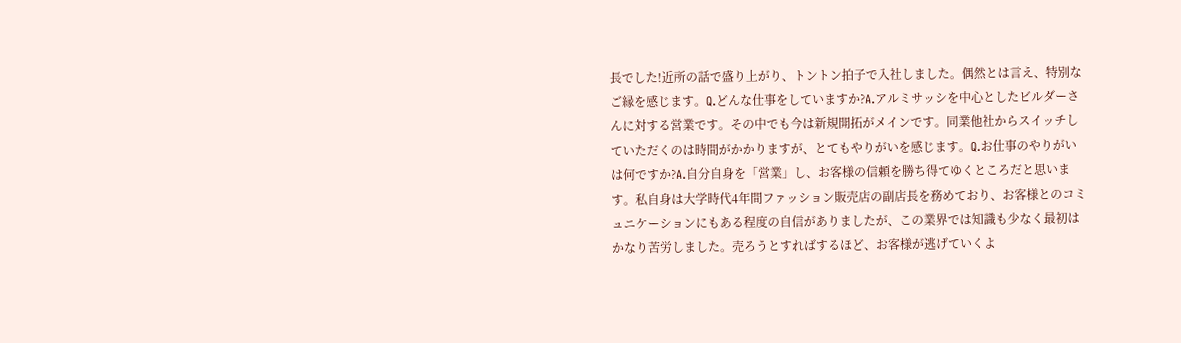長でした!近所の話で盛り上がり、トントン拍子で入社しました。偶然とは言え、特別なご縁を感じます。Q.どんな仕事をしていますか?A.アルミサッシを中心としたビルダーさんに対する営業です。その中でも今は新規開拓がメインです。同業他社からスイッチしていただくのは時間がかかりますが、とてもやりがいを感じます。Q.お仕事のやりがいは何ですか?A.自分自身を「営業」し、お客様の信頼を勝ち得てゆくところだと思います。私自身は大学時代4年間ファッション販売店の副店長を務めており、お客様とのコミュニケーションにもある程度の自信がありましたが、この業界では知識も少なく最初はかなり苦労しました。売ろうとすればするほど、お客様が逃げていくよ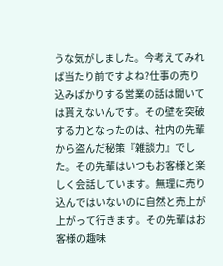うな気がしました。今考えてみれば当たり前ですよね?仕事の売り込みばかりする営業の話は聞いては貰えないんです。その壁を突破する力となったのは、社内の先輩から盗んだ秘策『雑談力』でした。その先輩はいつもお客様と楽しく会話しています。無理に売り込んではいないのに自然と売上が上がって行きます。その先輩はお客様の趣味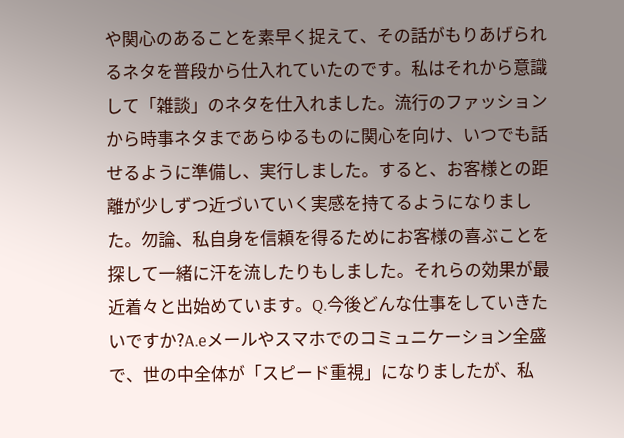や関心のあることを素早く捉えて、その話がもりあげられるネタを普段から仕入れていたのです。私はそれから意識して「雑談」のネタを仕入れました。流行のファッションから時事ネタまであらゆるものに関心を向け、いつでも話せるように準備し、実行しました。すると、お客様との距離が少しずつ近づいていく実感を持てるようになりました。勿論、私自身を信頼を得るためにお客様の喜ぶことを探して一緒に汗を流したりもしました。それらの効果が最近着々と出始めています。Q.今後どんな仕事をしていきたいですか?A.eメールやスマホでのコミュニケーション全盛で、世の中全体が「スピード重視」になりましたが、私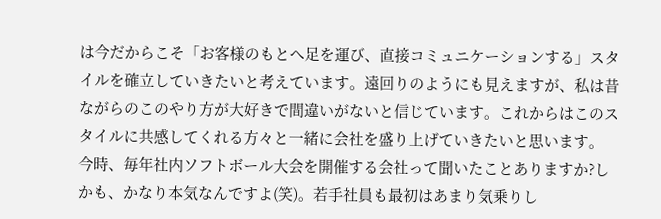は今だからこそ「お客様のもとへ足を運び、直接コミュニケーションする」スタイルを確立していきたいと考えています。遠回りのようにも見えますが、私は昔ながらのこのやり方が大好きで間違いがないと信じています。これからはこのスタイルに共感してくれる方々と一緒に会社を盛り上げていきたいと思います。
今時、毎年社内ソフトボール大会を開催する会社って聞いたことありますか?しかも、かなり本気なんですよ(笑)。若手社員も最初はあまり気乗りし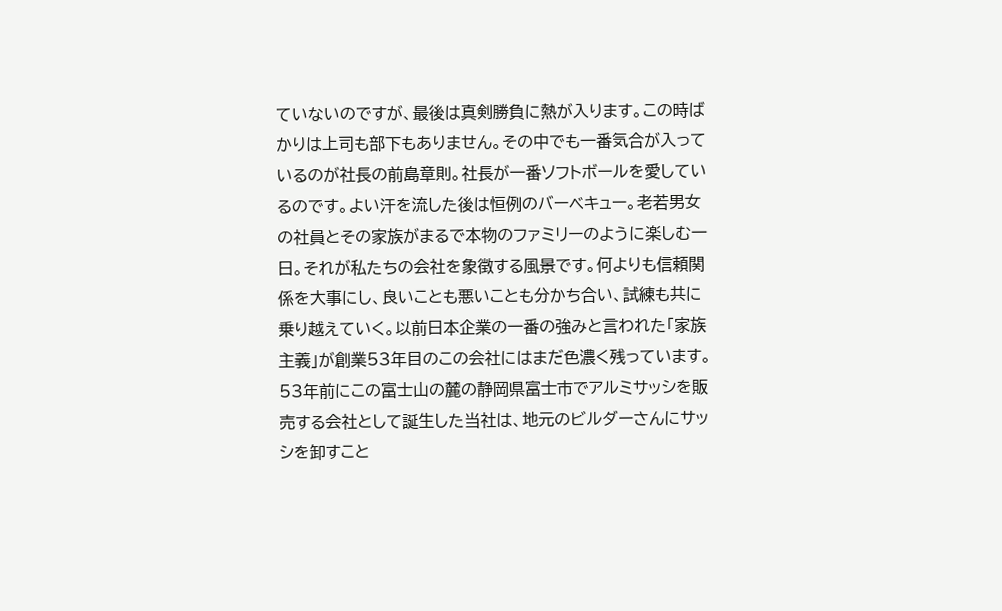ていないのですが、最後は真剣勝負に熱が入ります。この時ばかりは上司も部下もありません。その中でも一番気合が入っているのが社長の前島章則。社長が一番ソフトボールを愛しているのです。よい汗を流した後は恒例のバーベキュー。老若男女の社員とその家族がまるで本物のファミリーのように楽しむ一日。それが私たちの会社を象徴する風景です。何よりも信頼関係を大事にし、良いことも悪いことも分かち合い、試練も共に乗り越えていく。以前日本企業の一番の強みと言われた「家族主義」が創業53年目のこの会社にはまだ色濃く残っています。53年前にこの富士山の麓の静岡県富士市でアルミサッシを販売する会社として誕生した当社は、地元のビルダーさんにサッシを卸すこと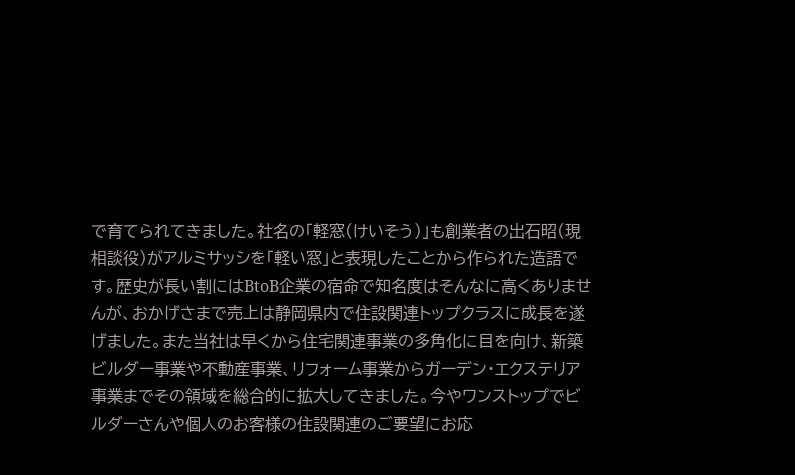で育てられてきました。社名の「軽窓(けいそう)」も創業者の出石昭(現相談役)がアルミサッシを「軽い窓」と表現したことから作られた造語です。歴史が長い割にはBtoB企業の宿命で知名度はそんなに高くありませんが、おかげさまで売上は静岡県内で住設関連トップクラスに成長を遂げました。また当社は早くから住宅関連事業の多角化に目を向け、新築ビルダー事業や不動産事業、リフォーム事業からガーデン・エクステリア事業までその領域を総合的に拡大してきました。今やワンストップでビルダーさんや個人のお客様の住設関連のご要望にお応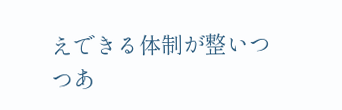えできる体制が整いつつあ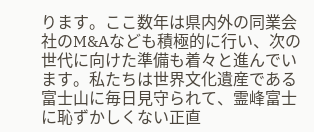ります。ここ数年は県内外の同業会社のM&Aなども積極的に行い、次の世代に向けた準備も着々と進んでいます。私たちは世界文化遺産である富士山に毎日見守られて、霊峰富士に恥ずかしくない正直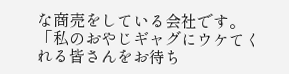な商売をしている会社です。
「私のおやじギャグにウケてくれる皆さんをお待ち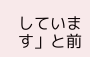しています」と前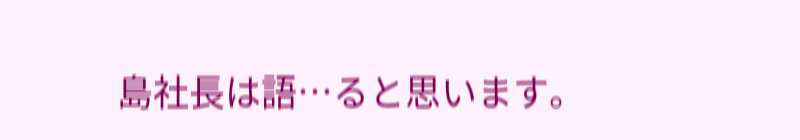島社長は語…ると思います。